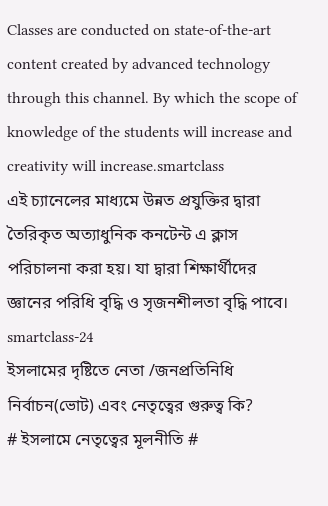Classes are conducted on state-of-the-art content created by advanced technology through this channel. By which the scope of knowledge of the students will increase and creativity will increase.smartclass
এই চ্যানেলের মাধ্যমে উন্নত প্রযুক্তির দ্বারা তৈরিকৃত অত্যাধুনিক কনটেন্ট এ ক্লাস পরিচালনা করা হয়। যা দ্বারা শিক্ষার্থীদের জ্ঞানের পরিধি বৃদ্ধি ও সৃজনশীলতা বৃদ্ধি পাবে।
smartclass-24
ইসলামের দৃষ্টিতে নেতা /জনপ্রতিনিধি নির্বাচন(ভোট) এবং নেতৃত্বের গুরুত্ব কি?
# ইসলামে নেতৃত্বের মূলনীতি #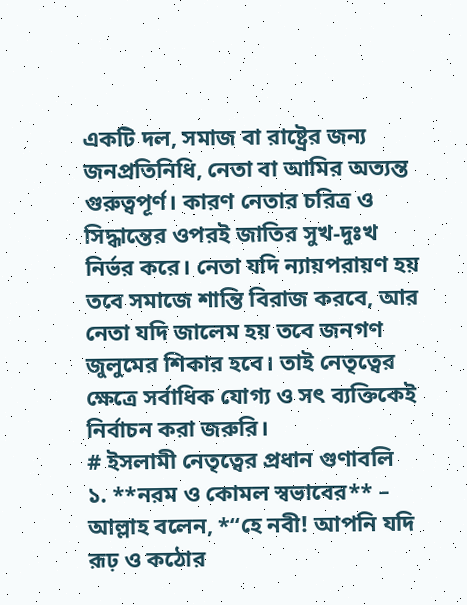একটি দল, সমাজ বা রাষ্ট্রের জন্য জনপ্রতিনিধি, নেতা বা আমির অত্যন্ত গুরুত্বপূর্ণ। কারণ নেতার চরিত্র ও সিদ্ধান্তের ওপরই জাতির সুখ-দুঃখ নির্ভর করে। নেতা যদি ন্যায়পরায়ণ হয় তবে সমাজে শান্তি বিরাজ করবে, আর নেতা যদি জালেম হয় তবে জনগণ জুলুমের শিকার হবে। তাই নেতৃত্বের ক্ষেত্রে সর্বাধিক যোগ্য ও সৎ ব্যক্তিকেই নির্বাচন করা জরুরি।
# ইসলামী নেতৃত্বের প্রধান গুণাবলি
১. **নরম ও কোমল স্বভাবের** – আল্লাহ বলেন, *“হে নবী! আপনি যদি রূঢ় ও কঠোর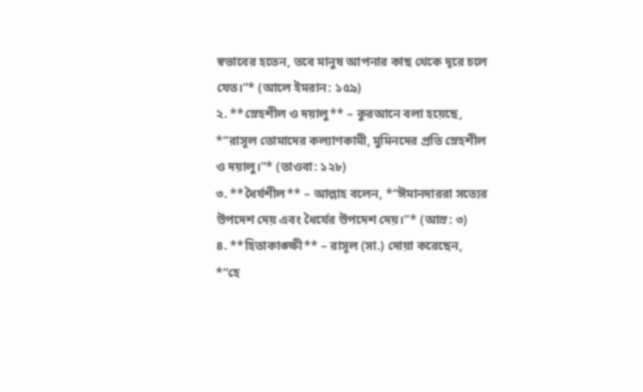স্বভাবের হতেন, তবে মানুষ আপনার কাছ থেকে দূরে চলে যেত।”* (আলে ইমরান: ১৫৯)
২. **স্নেহশীল ও দয়ালু** – কুরআনে বলা হয়েছে, *“রাসূল তোমাদের কল্যাণকামী, মুমিনদের প্রতি স্নেহশীল ও দয়ালু।”* (তাওবা: ১২৮)
৩. **ধৈর্যশীল** – আল্লাহ বলেন, *“ঈমানদাররা সত্যের উপদেশ দেয় এবং ধৈর্যের উপদেশ দেয়।”* (আস্র: ৩)
৪. **হিতাকাঙ্ক্ষী** – রাসূল (সা.) দোয়া করেছেন, *“হে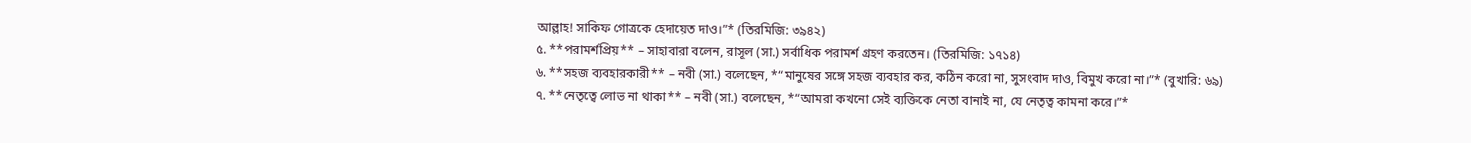আল্লাহ! সাকিফ গোত্রকে হেদায়েত দাও।”* (তিরমিজি: ৩৯৪২)
৫. **পরামর্শপ্রিয়** – সাহাবারা বলেন, রাসূল (সা.) সর্বাধিক পরামর্শ গ্রহণ করতেন। (তিরমিজি: ১৭১৪)
৬. **সহজ ব্যবহারকারী** – নবী (সা.) বলেছেন, *“মানুষের সঙ্গে সহজ ব্যবহার কর, কঠিন করো না, সুসংবাদ দাও, বিমুখ করো না।”* (বুখারি: ৬৯)
৭. **নেতৃত্বে লোভ না থাকা** – নবী (সা.) বলেছেন, *“আমরা কখনো সেই ব্যক্তিকে নেতা বানাই না, যে নেতৃত্ব কামনা করে।”*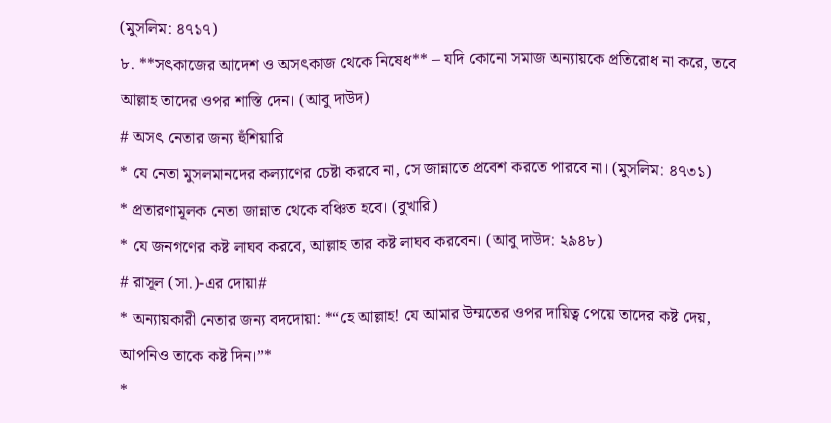(মুসলিম: ৪৭১৭)
৮. **সৎকাজের আদেশ ও অসৎকাজ থেকে নিষেধ** – যদি কোনো সমাজ অন্যায়কে প্রতিরোধ না করে, তবে আল্লাহ তাদের ওপর শাস্তি দেন। (আবু দাউদ)
# অসৎ নেতার জন্য হুঁশিয়ারি
* যে নেতা মুসলমানদের কল্যাণের চেষ্টা করবে না, সে জান্নাতে প্রবেশ করতে পারবে না। (মুসলিম: ৪৭৩১)
* প্রতারণামূলক নেতা জান্নাত থেকে বঞ্চিত হবে। (বুখারি)
* যে জনগণের কষ্ট লাঘব করবে, আল্লাহ তার কষ্ট লাঘব করবেন। (আবু দাউদ: ২৯৪৮)
# রাসূল (সা.)-এর দোয়া#
* অন্যায়কারী নেতার জন্য বদদোয়া: *“হে আল্লাহ! যে আমার উম্মতের ওপর দায়িত্ব পেয়ে তাদের কষ্ট দেয়, আপনিও তাকে কষ্ট দিন।”*
*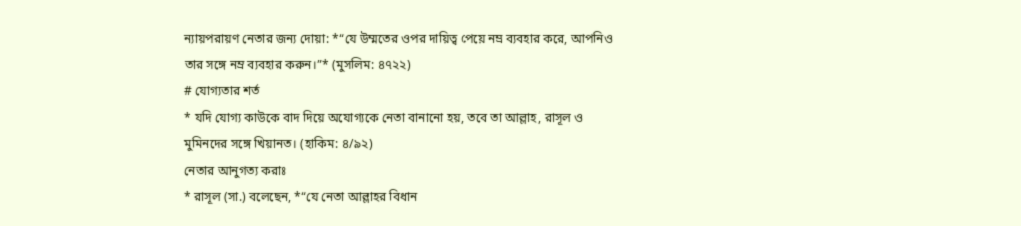ন্যায়পরায়ণ নেতার জন্য দোয়া: *“যে উম্মতের ওপর দায়িত্ব পেয়ে নম্র ব্যবহার করে, আপনিও তার সঙ্গে নম্র ব্যবহার করুন।”* (মুসলিম: ৪৭২২)
# যোগ্যতার শর্ত
* যদি যোগ্য কাউকে বাদ দিয়ে অযোগ্যকে নেতা বানানো হয়, তবে তা আল্লাহ, রাসূল ও মুমিনদের সঙ্গে খিয়ানত। (হাকিম: ৪/৯২)
নেতার আনুগত্য করাঃ
* রাসূল (সা.) বলেছেন, *“যে নেতা আল্লাহর বিধান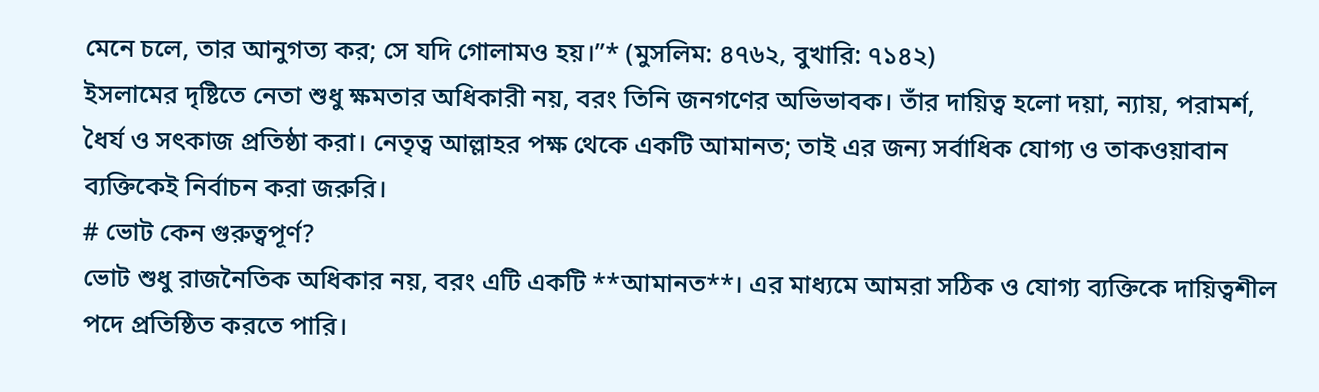মেনে চলে, তার আনুগত্য কর; সে যদি গোলামও হয়।”* (মুসলিম: ৪৭৬২, বুখারি: ৭১৪২)
ইসলামের দৃষ্টিতে নেতা শুধু ক্ষমতার অধিকারী নয়, বরং তিনি জনগণের অভিভাবক। তাঁর দায়িত্ব হলো দয়া, ন্যায়, পরামর্শ, ধৈর্য ও সৎকাজ প্রতিষ্ঠা করা। নেতৃত্ব আল্লাহর পক্ষ থেকে একটি আমানত; তাই এর জন্য সর্বাধিক যোগ্য ও তাকওয়াবান ব্যক্তিকেই নির্বাচন করা জরুরি।
# ভোট কেন গুরুত্বপূর্ণ?
ভোট শুধু রাজনৈতিক অধিকার নয়, বরং এটি একটি **আমানত**। এর মাধ্যমে আমরা সঠিক ও যোগ্য ব্যক্তিকে দায়িত্বশীল পদে প্রতিষ্ঠিত করতে পারি।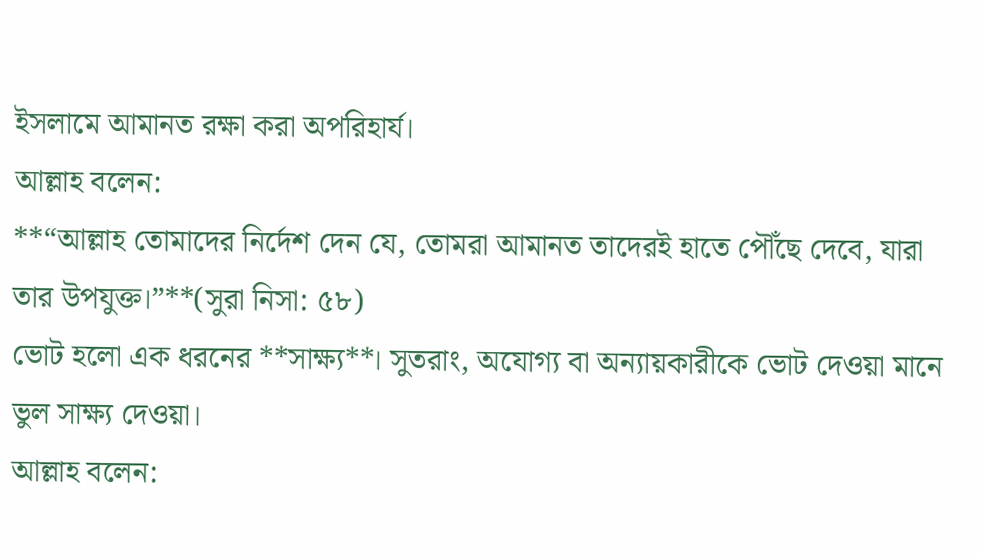ইসলামে আমানত রক্ষা করা অপরিহার্য।
আল্লাহ বলেন:
**“আল্লাহ তোমাদের নির্দেশ দেন যে, তোমরা আমানত তাদেরই হাতে পৌঁছে দেবে, যারা তার উপযুক্ত।”**(সুরা নিসা: ৫৮)
ভোট হলো এক ধরনের **সাক্ষ্য**। সুতরাং, অযোগ্য বা অন্যায়কারীকে ভোট দেওয়া মানে ভুল সাক্ষ্য দেওয়া।
আল্লাহ বলেন: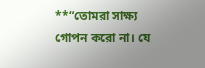**“তোমরা সাক্ষ্য গোপন করো না। যে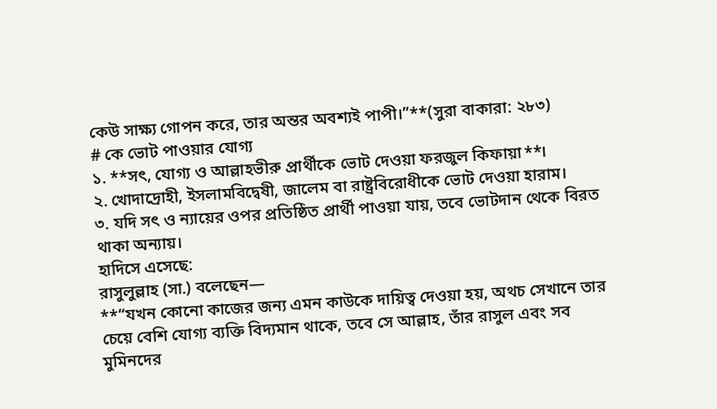কেউ সাক্ষ্য গোপন করে, তার অন্তর অবশ্যই পাপী।”**(সুরা বাকারা: ২৮৩)
# কে ভোট পাওয়ার যোগ্য
১. **সৎ, যোগ্য ও আল্লাহভীরু প্রার্থীকে ভোট দেওয়া ফরজুল কিফায়া**।
২. খোদাদ্রোহী, ইসলামবিদ্বেষী, জালেম বা রাষ্ট্রবিরোধীকে ভোট দেওয়া হারাম।
৩. যদি সৎ ও ন্যায়ের ওপর প্রতিষ্ঠিত প্রার্থী পাওয়া যায়, তবে ভোটদান থেকে বিরত থাকা অন্যায়।
হাদিসে এসেছে:
রাসুলুল্লাহ (সা.) বলেছেন—
**“যখন কোনো কাজের জন্য এমন কাউকে দায়িত্ব দেওয়া হয়, অথচ সেখানে তার চেয়ে বেশি যোগ্য ব্যক্তি বিদ্যমান থাকে, তবে সে আল্লাহ, তাঁর রাসুল এবং সব মুমিনদের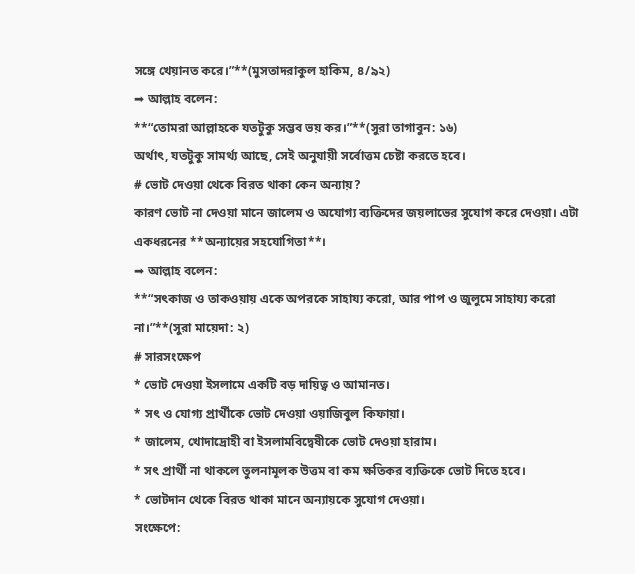সঙ্গে খেয়ানত করে।”**(মুসতাদরাকুল হাকিম, ৪/৯২)
➡ আল্লাহ বলেন:
**“তোমরা আল্লাহকে যতটুকু সম্ভব ভয় কর।”**(সুরা তাগাবুন: ১৬)
অর্থাৎ, যতটুকু সামর্থ্য আছে, সেই অনুযায়ী সর্বোত্তম চেষ্টা করতে হবে।
# ভোট দেওয়া থেকে বিরত থাকা কেন অন্যায়?
কারণ ভোট না দেওয়া মানে জালেম ও অযোগ্য ব্যক্তিদের জয়লাভের সুযোগ করে দেওয়া। এটা একধরনের **অন্যায়ের সহযোগিতা**।
➡ আল্লাহ বলেন:
**“সৎকাজ ও তাকওয়ায় একে অপরকে সাহায্য করো, আর পাপ ও জুলুমে সাহায্য করো না।”**(সুরা মায়েদা: ২)
# সারসংক্ষেপ
* ভোট দেওয়া ইসলামে একটি বড় দায়িত্ব ও আমানত।
* সৎ ও যোগ্য প্রার্থীকে ভোট দেওয়া ওয়াজিবুল কিফায়া।
* জালেম, খোদাদ্রোহী বা ইসলামবিদ্বেষীকে ভোট দেওয়া হারাম।
* সৎ প্রার্থী না থাকলে তুলনামূলক উত্তম বা কম ক্ষতিকর ব্যক্তিকে ভোট দিতে হবে।
* ভোটদান থেকে বিরত থাকা মানে অন্যায়কে সুযোগ দেওয়া।
সংক্ষেপে: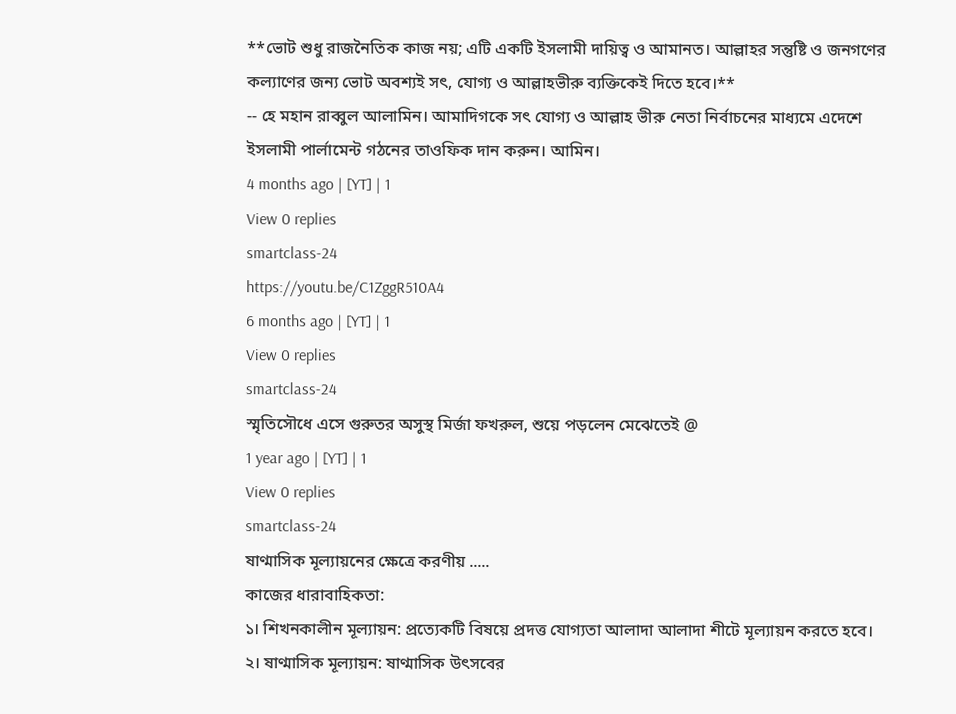**ভোট শুধু রাজনৈতিক কাজ নয়; এটি একটি ইসলামী দায়িত্ব ও আমানত। আল্লাহর সন্তুষ্টি ও জনগণের কল্যাণের জন্য ভোট অবশ্যই সৎ, যোগ্য ও আল্লাহভীরু ব্যক্তিকেই দিতে হবে।**
-- হে মহান রাব্বুল আলামিন। আমাদিগকে সৎ যোগ্য ও আল্লাহ ভীরু নেতা নির্বাচনের মাধ্যমে এদেশে ইসলামী পার্লামেন্ট গঠনের তাওফিক দান করুন। আমিন।
4 months ago | [YT] | 1
View 0 replies
smartclass-24
https://youtu.be/C1ZggR510A4
6 months ago | [YT] | 1
View 0 replies
smartclass-24
স্মৃতিসৌধে এসে গুরুতর অসুস্থ মির্জা ফখরুল, শুয়ে পড়লেন মেঝেতেই @
1 year ago | [YT] | 1
View 0 replies
smartclass-24
ষাণ্মাসিক মূল্যায়নের ক্ষেত্রে করণীয় .....
কাজের ধারাবাহিকতা:
১। শিখনকালীন মূল্যায়ন: প্রত্যেকটি বিষয়ে প্রদত্ত যোগ্যতা আলাদা আলাদা শীটে মূল্যায়ন করতে হবে।
২। ষাণ্মাসিক মূল্যায়ন: ষাণ্মাসিক উৎসবের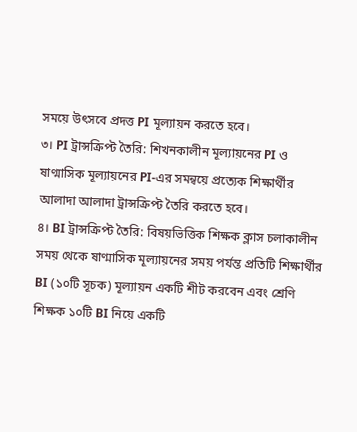সময়ে উৎসবে প্রদত্ত PI মূল্যায়ন করতে হবে।
৩। PI ট্রান্সক্রিপ্ট তৈরি: শিখনকালীন মূল্যায়নের PI ও ষাণ্মাসিক মূল্যায়নের PI-এর সমন্বয়ে প্রত্যেক শিক্ষার্থীর আলাদা আলাদা ট্রান্সক্রিপ্ট তৈরি করতে হবে।
৪। BI ট্রান্সক্রিপ্ট তৈরি: বিষয়ভিত্তিক শিক্ষক ক্লাস চলাকালীন সময় থেকে ষাণ্মাসিক মূল্যায়নের সময় পর্যন্ত প্রতিটি শিক্ষার্থীর BI (১০টি সূচক) মূল্যায়ন একটি শীট করবেন এবং শ্রেণি শিক্ষক ১০টি BI নিয়ে একটি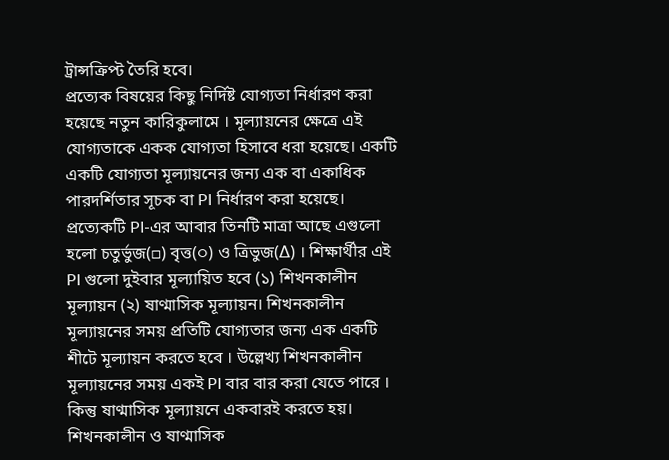ট্রান্সক্রিপ্ট তৈরি হবে।
প্রত্যেক বিষয়ের কিছু নির্দিষ্ট যোগ্যতা নির্ধারণ করা হয়েছে নতুন কারিকুলামে । মূল্যায়নের ক্ষেত্রে এই যোগ্যতাকে একক যোগ্যতা হিসাবে ধরা হয়েছে। একটি একটি যোগ্যতা মূল্যায়নের জন্য এক বা একাধিক পারদর্শিতার সূচক বা PI নির্ধারণ করা হয়েছে। প্রত্যেকটি PI-এর আবার তিনটি মাত্রা আছে এগুলো হলো চতুর্ভুজ(□) বৃত্ত(○) ও ত্রিভুজ(∆) । শিক্ষার্থীর এই PI গুলো দুইবার মূল্যায়িত হবে (১) শিখনকালীন মূল্যায়ন (২) ষাণ্মাসিক মূল্যায়ন। শিখনকালীন মূল্যায়নের সময় প্রতিটি যোগ্যতার জন্য এক একটি শীটে মূল্যায়ন করতে হবে । উল্লেখ্য শিখনকালীন মূল্যায়নের সময় একই PI বার বার করা যেতে পারে । কিন্তু ষাণ্মাসিক মূল্যায়নে একবারই করতে হয়। শিখনকালীন ও ষাণ্মাসিক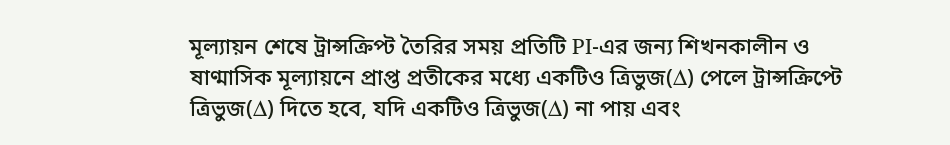মূল্যায়ন শেষে ট্রান্সক্রিপ্ট তৈরির সময় প্রতিটি PI-এর জন্য শিখনকালীন ও ষাণ্মাসিক মূল্যায়নে প্রাপ্ত প্রতীকের মধ্যে একটিও ত্রিভুজ(∆) পেলে ট্রান্সক্রিপ্টে ত্রিভুজ(∆) দিতে হবে, যদি একটিও ত্রিভুজ(∆) না পায় এবং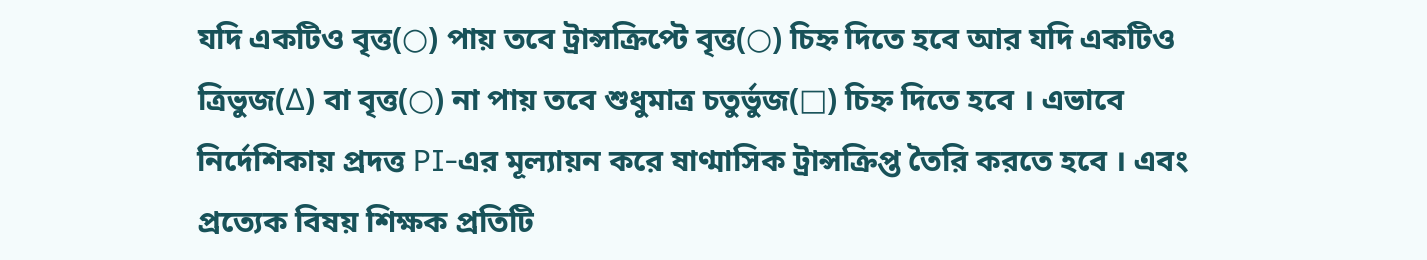যদি একটিও বৃত্ত(○) পায় তবে ট্রান্সক্রিপ্টে বৃত্ত(○) চিহ্ন দিতে হবে আর যদি একটিও ত্রিভুজ(∆) বা বৃত্ত(○) না পায় তবে শুধুমাত্র চতুর্ভুজ(□) চিহ্ন দিতে হবে । এভাবে নির্দেশিকায় প্রদত্ত PI-এর মূল্যায়ন করে ষাণ্মাসিক ট্রান্সক্রিপ্ত তৈরি করতে হবে । এবং প্রত্যেক বিষয় শিক্ষক প্রতিটি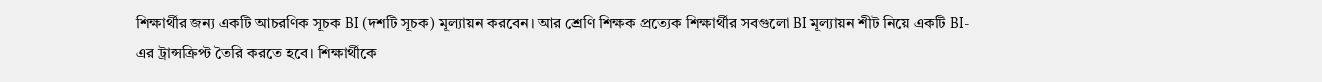শিক্ষার্থীর জন্য একটি আচরণিক সূচক BI (দশটি সূচক) মূল্যায়ন করবেন। আর শ্রেণি শিক্ষক প্রত্যেক শিক্ষার্থীর সবগুলো BI মূল্যায়ন শীট নিয়ে একটি BI-এর ট্রান্সক্রিপ্ট তৈরি করতে হবে। শিক্ষার্থীকে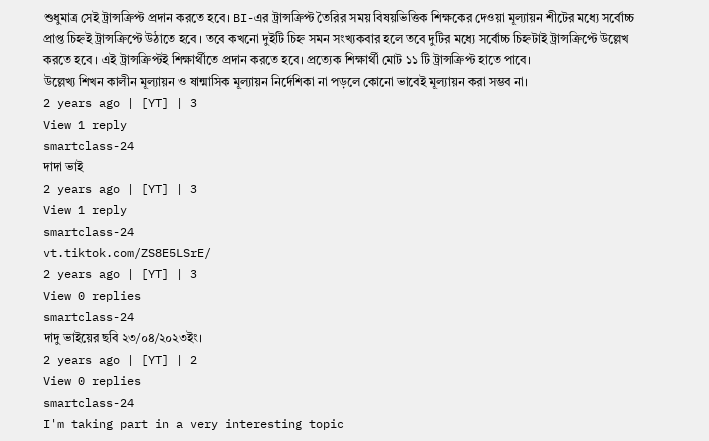শুধুমাত্র সেই ট্রান্সক্রিপ্ট প্রদান করতে হবে। BI-এর ট্রান্সক্রিপ্ট তৈরির সময় বিষয়ভিত্তিক শিক্ষকের দেওয়া মূল্যায়ন শীটের মধ্যে সর্বোচ্চ প্রাপ্ত চিহ্নই ট্রান্সক্রিপ্টে উঠাতে হবে । তবে কখনো দুইটি চিহ্ন সমন সংখ্যকবার হলে তবে দুটির মধ্যে সর্বোচ্চ চিহ্নটাই ট্রান্সক্রিপ্টে উল্লেখ করতে হবে । এই ট্রান্সক্রিপ্টই শিক্ষার্থীতে প্রদান করতে হবে। প্রত্যেক শিক্ষার্থী মোট ১১ টি ট্রান্সক্রিপ্ট হাতে পাবে।
উল্লেখ্য শিখন কালীন মূল্যায়ন ও ষান্মাসিক মূল্যায়ন নির্দেশিকা না পড়লে কোনো ভাবেই মূল্যায়ন করা সম্ভব না।
2 years ago | [YT] | 3
View 1 reply
smartclass-24
দাদা ভাই
2 years ago | [YT] | 3
View 1 reply
smartclass-24
vt.tiktok.com/ZS8E5LSrE/
2 years ago | [YT] | 3
View 0 replies
smartclass-24
দাদু ভাইয়ের ছবি ২৩/০৪/২০২৩ইং।
2 years ago | [YT] | 2
View 0 replies
smartclass-24
I'm taking part in a very interesting topic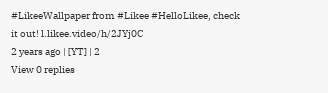#LikeeWallpaper from #Likee #HelloLikee, check it out! l.likee.video/h/2JYj0C
2 years ago | [YT] | 2
View 0 replies